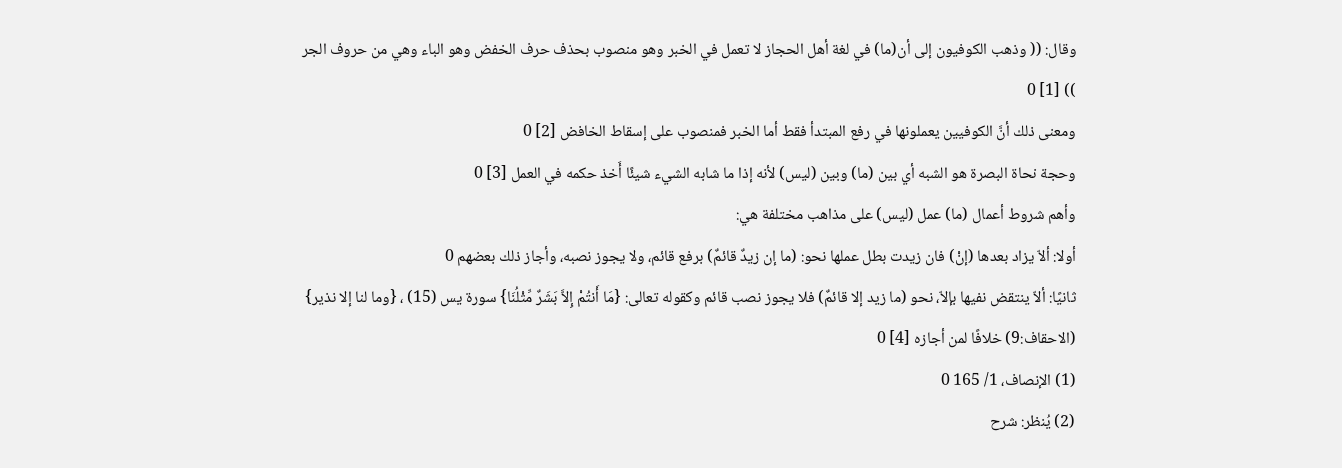وقال: (( وذهب الكوفيون إلى أن(ما) في لغة أهل الحجاز لا تعمل في الخبر وهو منصوب بحذف حرف الخفض وهو الباء وهي من حروف الجر )) [1] 0
ومعنى ذلك أنَّ الكوفيين يعملونها في رفع المبتدأ فقط أما الخبر فمنصوب على إسقاط الخافض [2] 0
وحجة نحاة البصرة هو الشبه أي بين (ما) وبين (ليس) لأنه إذا ما شابه الشيء شيئًا أَخذ حكمه في العمل [3] 0
وأهم شروط أعمال (ما) عمل (ليس) على مذاهب مختلفة هي:
أولا: ألاّ يزاد بعدها (إنْ) فان زيدت بطل عملها نحو: (ما إن زيدٌ قائمٌ) برفع قائم، ولا يجوز نصبه، وأجاز ذلك بعضهم 0
ثانيًا: ألاّ ينتقض نفيها بإلاّ، نحو (ما زيد إلا قائمٌ) فلا يجوز نصب قائم وكقوله تعالى: {مَا أَنتُمْ إِلاَّ بَشَرٌ مِّثْلُنَا} سورة يس (15) ، {وما لنا إلا نذير} (الاحقاف:9) خلافًا لمن أجازه [4] 0
(1) الإنصاف، 1/ 165 0
(2) يُنظر: شرح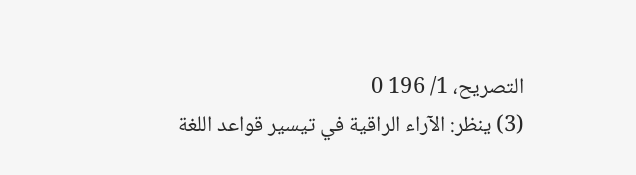التصريح، 1/ 196 0
(3) ينظر: الآراء الراقية في تيسير قواعد اللغة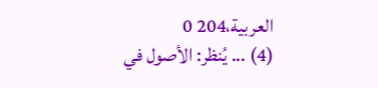العربية،204 0
(4) ... يُنظر: الأصول في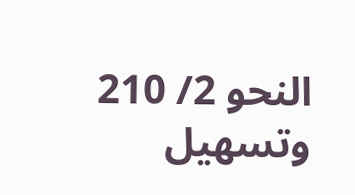النحو 2/ 210 وتسهيل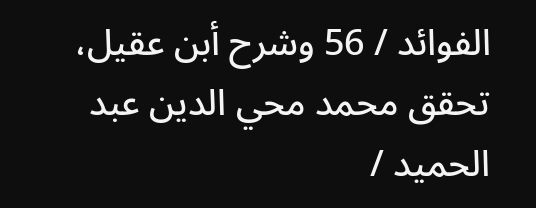الفوائد / 56 وشرح أبن عقيل، تحقق محمد محي الدين عبد الحميد /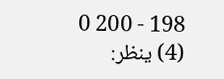198 - 200 0
(4) ينظر: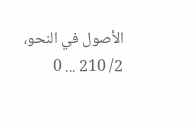الأصول في النحو، 2/ 210 ... 0